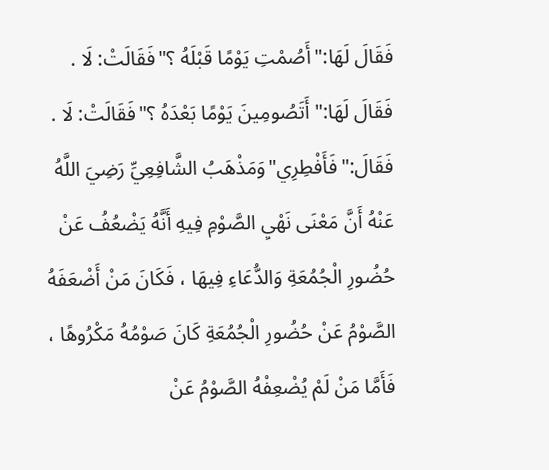فَقَالَ لَهَا:"أَصُمْتِ يَوْمًا قَبْلَهُ ؟"فَقَالَتْ: لَا . فَقَالَ لَهَا:"أَتَصُومِينَ يَوْمًا بَعْدَهُ ؟"فَقَالَتْ: لَا . فَقَالَ:"فَأَفْطِرِي"وَمَذْهَبُ الشَّافِعِيِّ رَضِيَ اللَّهُ عَنْهُ أَنَّ مَعْنَى نَهْيِ الصَّوْمِ فِيهِ أَنَّهُ يَضْعُفُ عَنْ حُضُورِ الْجُمُعَةِ وَالدُّعَاءِ فِيهَا ، فَكَانَ مَنْ أَضْعَفَهُ الصَّوْمُ عَنْ حُضُورِ الْجُمُعَةِ كَانَ صَوْمُهُ مَكْرُوهًا ، فَأَمَّا مَنْ لَمْ يُضْعِفْهُ الصَّوْمُ عَنْ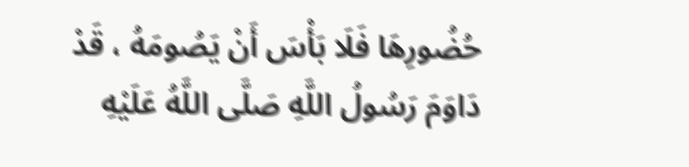حُضُورِهَا فَلَا بَأْسَ أَنْ يَصُومَهُ ، قَدْ دَاوَمَ رَسُولُ اللَّهِ صَلَّى اللَّهُ عَلَيْهِ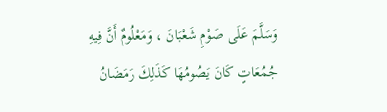وَسَلَّمَ عَلَى صَوْمِ شَعْبَانَ ، وَمَعْلُومٌ أَنَّ فِيهِ جُمُعَاتٍ كَانَ يَصُومُهَا كَذَلِكَ رَمَضَانُ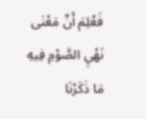فَعُلِمَ أَنَّ مَعْنَى نَهْيِ الصَّوْمِ فِيهِ مَا ذَكَرْنَا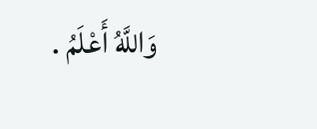وَاللَّهُ أَعْلَمُ .